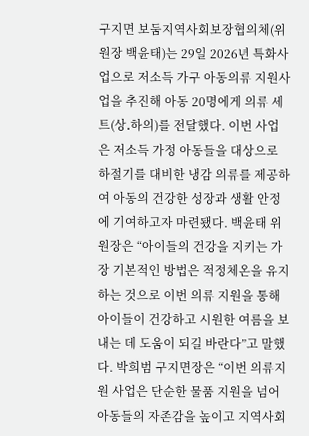구지면 보둠지역사회보장협의체(위원장 백윤태)는 29일 2026년 특화사업으로 저소득 가구 아동의류 지원사업을 추진해 아동 20명에게 의류 세트(상․하의)를 전달했다. 이번 사업은 저소득 가정 아동들을 대상으로 하절기를 대비한 냉감 의류를 제공하여 아동의 건강한 성장과 생활 안정에 기여하고자 마련됐다. 백윤태 위원장은 “아이들의 건강을 지키는 가장 기본적인 방법은 적정체온을 유지하는 것으로 이번 의류 지원을 통해 아이들이 건강하고 시원한 여름을 보내는 데 도움이 되길 바란다”고 말했다. 박희범 구지면장은 “이번 의류지원 사업은 단순한 물품 지원을 넘어 아동들의 자존감을 높이고 지역사회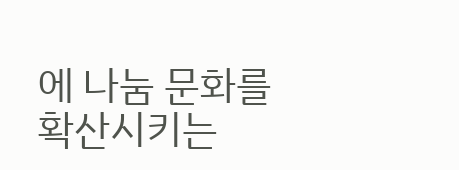에 나눔 문화를 확산시키는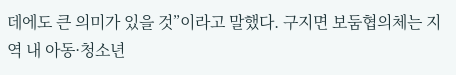데에도 큰 의미가 있을 것”이라고 말했다. 구지면 보둠협의체는 지역 내 아동·청소년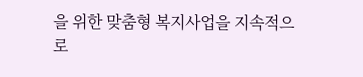을 위한 맞춤형 복지사업을 지속적으로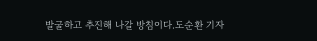발굴하고 추진해 나갈 방침이다.도순환 기자